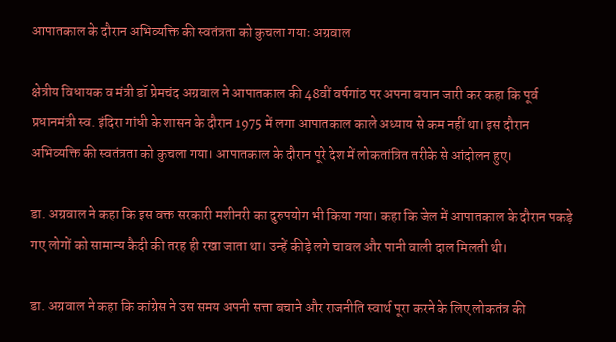आपातकाल के दौरान अभिव्यक्ति की स्वतंत्रता को कुचला गयाः अग्रवाल

क्षेत्रीय विधायक व मंत्री डॉ प्रेमचंद अग्रवाल ने आपातकाल की 48वीं वर्षगांठ पर अपना बयान जारी कर कहा कि पूर्व प्रधानमंत्री स्व. इंदिरा गांधी के शासन के दौरान 1975 में लगा आपातकाल काले अध्याय से कम नहीं था। इस दौरान अभिव्यक्ति की स्वतंत्रता को कुचला गया। आपातकाल के दौरान पूरे देश में लोकतांत्रित तरीके से आंदोलन हुए।

डा. अग्रवाल ने कहा कि इस वक्त सरकारी मशीनरी का दुरुपयोग भी किया गया। कहा कि जेल में आपातकाल के दौरान पकड़े गए लोगों को सामान्य कैदी की तरह ही रखा जाता था। उन्हें कीड़े लगे चावल और पानी वाली दाल मिलती थी।

डा. अग्रवाल ने कहा कि कांग्रेस ने उस समय अपनी सत्ता बचाने और राजनीति स्वार्थ पूरा करने के लिए लोकतंत्र की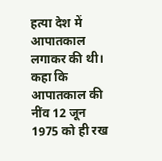हत्या देश में आपातकाल लगाकर की थी। कहा कि आपातकाल की नींव 12 जून 1975 को ही रख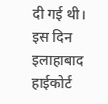दी गई थी। इस दिन इलाहाबाद हाईकोर्ट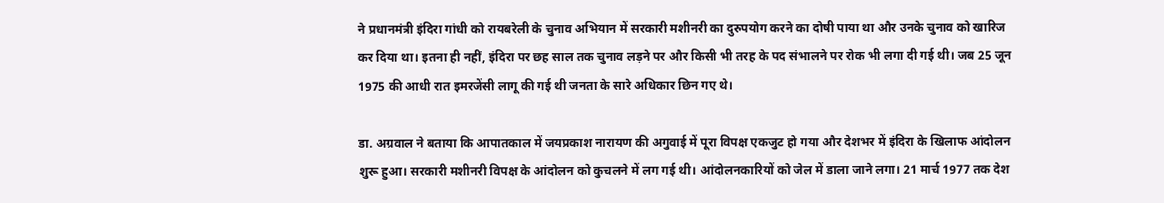ने प्रधानमंत्री इंदिरा गांधी को रायबरेली के चुनाव अभियान में सरकारी मशीनरी का दुरुपयोग करने का दोषी पाया था और उनके चुनाव को खारिज कर दिया था। इतना ही नहीं, इंदिरा पर छह साल तक चुनाव लड़ने पर और किसी भी तरह के पद संभालने पर रोक भी लगा दी गई थी। जब 25 जून 1975 की आधी रात इमरजेंसी लागू की गई थी जनता के सारे अधिकार छिन गए थे।

डा. अग्रवाल ने बताया कि आपातकाल में जयप्रकाश नारायण की अगुवाई में पूरा विपक्ष एकजुट हो गया और देशभर में इंदिरा के खिलाफ आंदोलन शुरू हुआ। सरकारी मशीनरी विपक्ष के आंदोलन को कुचलने में लग गई थी। आंदोलनकारियों को जेल में डाला जाने लगा। 21 मार्च 1977 तक देश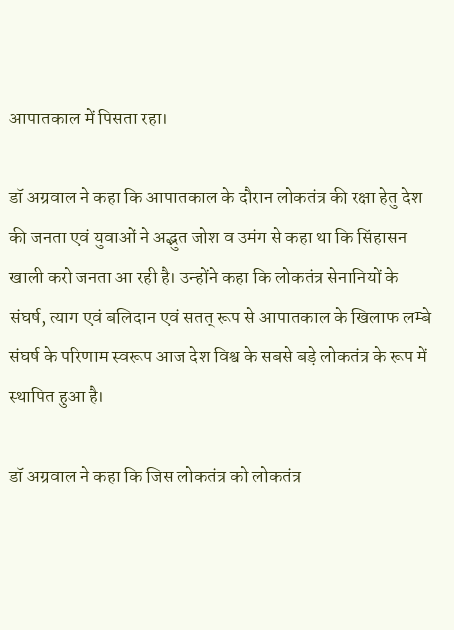आपातकाल में पिसता रहा।

डॉ अग्रवाल ने कहा कि आपातकाल के दौरान लोकतंत्र की रक्षा हेतु देश की जनता एवं युवाओं ने अद्भुत जोश व उमंग से कहा था कि सिंहासन खाली करो जनता आ रही है। उन्होंने कहा कि लोकतंत्र सेनानियों के संघर्ष, त्याग एवं बलिदान एवं सतत् रूप से आपातकाल के खिलाफ लम्बे संघर्ष के परिणाम स्वरूप आज देश विश्व के सबसे बड़े लोकतंत्र के रूप में स्थापित हुआ है।

डॉ अग्रवाल ने कहा कि जिस लोकतंत्र को लोकतंत्र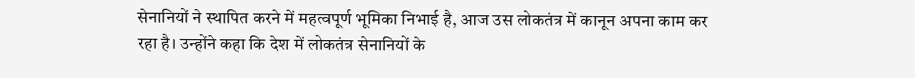सेनानियों ने स्थापित करने में महत्वपूर्ण भूमिका निभाई है, आज उस लोकतंत्र में कानून अपना काम कर रहा है। उन्होंने कहा कि देश में लोकतंत्र सेनानियों के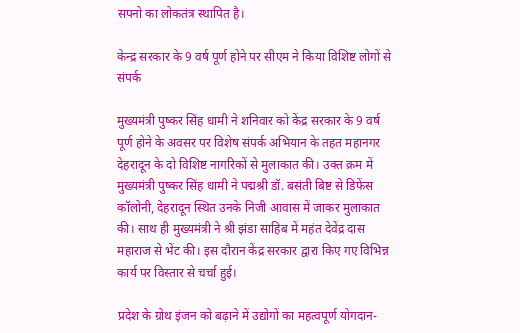सपनो का लोकतंत्र स्थापित है।

केन्द्र सरकार के 9 वर्ष पूर्ण होने पर सीएम ने किया विशिष्ट लोगों से संपर्क

मुख्यमंत्री पुष्कर सिंह धामी ने शनिवार को केंद्र सरकार के 9 वर्ष पूर्ण होने के अवसर पर विशेष संपर्क अभियान के तहत महानगर देहरादून के दो विशिष्ट नागरिकों से मुलाकात की। उक्त क्रम में मुख्यमंत्री पुष्कर सिंह धामी ने पद्मश्री डॉ. बसंती बिष्ट से डिफेंस कॉलोनी, देहरादून स्थित उनके निजी आवास में जाकर मुलाकात की। साथ ही मुख्यमंत्री ने श्री झंडा साहिब में महंत देवेंद्र दास महाराज से भेंट की। इस दौरान केंद्र सरकार द्वारा किए गए विभिन्न कार्य पर विस्तार से चर्चा हुई।

प्रदेश के ग्रोथ इंजन को बढ़ाने में उद्योगों का महत्वपूर्ण योगदान-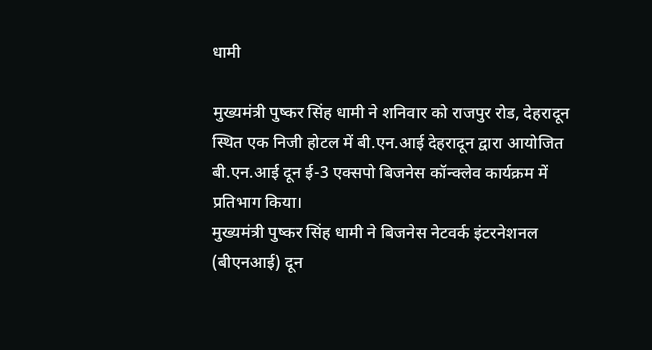धामी

मुख्यमंत्री पुष्कर सिंह धामी ने शनिवार को राजपुर रोड, देहरादून स्थित एक निजी होटल में बी.एन.आई देहरादून द्वारा आयोजित बी.एन.आई दून ई-3 एक्सपो बिजनेस कॉन्क्लेव कार्यक्रम में प्रतिभाग किया।
मुख्यमंत्री पुष्कर सिंह धामी ने बिजनेस नेटवर्क इंटरनेशनल (बीएनआई) दून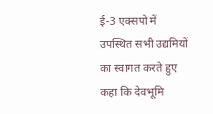ई-3 एक्सपो में उपस्थित सभी उद्यमियों का स्वागत करते हुए कहा कि देवभूमि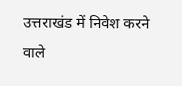उत्तराखंड में निवेश करने वाले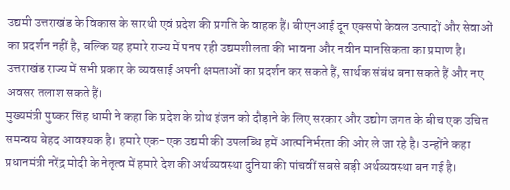उद्यमी उत्तराखंड के विकास के सारथी एवं प्रदेश की प्रगति के वाहक हैं। बीएनआई दून एक्सपो केवल उत्पादों और सेवाओं का प्रदर्शन नहीं है, बल्कि यह हमारे राज्य में पनप रही उद्यमशीलता की भावना और नवीन मानसिकता का प्रमाण है। उत्तराखंड राज्य में सभी प्रकार के व्यवसाई अपनी क्षमताओं का प्रदर्शन कर सकते हैं, सार्थक संबंध बना सकते हैं और नए अवसर तलाश सकते हैं।
मुख्यमंत्री पुष्कर सिंह धामी ने कहा कि प्रदेश के ग्रोथ इंजन को दौड़ाने के लिए सरकार और उद्योग जगत के बीच एक उचित समन्वय बेहद आवश्यक है। हमारे एक-एक उद्यमी की उपलब्धि हमें आत्मनिर्भरता की ओर ले जा रहे है। उन्होंने कहा प्रधानमंत्री नरेंद्र मोदी के नेतृत्व में हमारे देश की अर्थव्यवस्था दुनिया की पांचवीं सबसे बड़ी अर्थव्यवस्था बन गई है।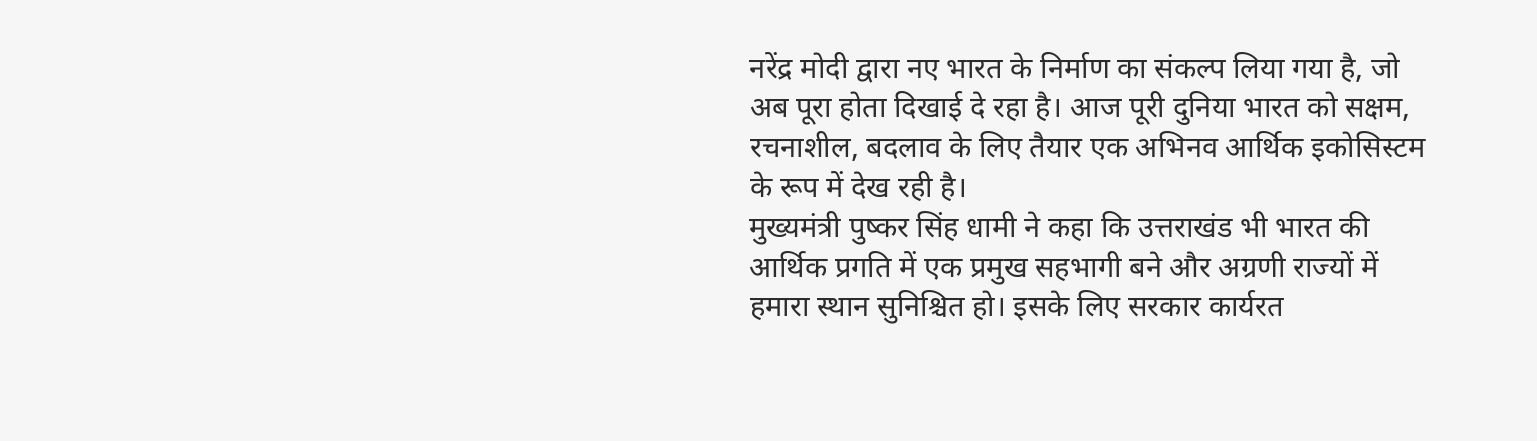नरेंद्र मोदी द्वारा नए भारत के निर्माण का संकल्प लिया गया है, जो अब पूरा होता दिखाई दे रहा है। आज पूरी दुनिया भारत को सक्षम, रचनाशील, बदलाव के लिए तैयार एक अभिनव आर्थिक इकोसिस्टम के रूप में देख रही है।
मुख्यमंत्री पुष्कर सिंह धामी ने कहा कि उत्तराखंड भी भारत की आर्थिक प्रगति में एक प्रमुख सहभागी बने और अग्रणी राज्यों में हमारा स्थान सुनिश्चित हो। इसके लिए सरकार कार्यरत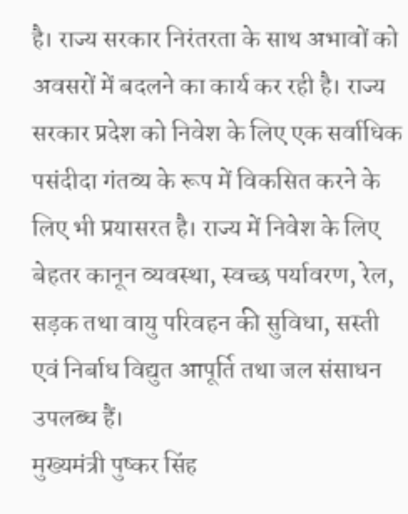है। राज्य सरकार निरंतरता के साथ अभावों को अवसरों में बदलने का कार्य कर रही है। राज्य सरकार प्रदेश को निवेश के लिए एक सर्वाधिक पसंदीदा गंतव्य के रूप में विकसित करने के लिए भी प्रयासरत है। राज्य में निवेश के लिए बेहतर कानून व्यवस्था, स्वच्छ पर्यावरण, रेल, सड़क तथा वायु परिवहन की सुविधा, सस्ती एवं निर्बाध विद्युत आपूर्ति तथा जल संसाधन उपलब्ध हैं।
मुख्यमंत्री पुष्कर सिंह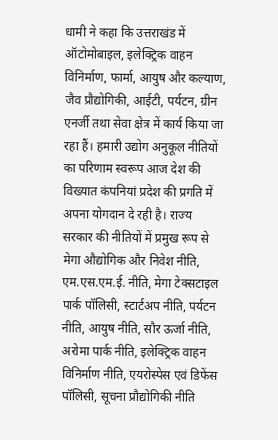धामी ने कहा कि उत्तराखंड में ऑटोमोबाइल, इलेक्ट्रिक वाहन विनिर्माण, फार्मा, आयुष और कल्याण, जैव प्रौद्योगिकी, आईटी, पर्यटन, ग्रीन एनर्जी तथा सेवा क्षेत्र में कार्य किया जा रहा हैं। हमारी उद्योग अनुकूल नीतियों का परिणाम स्वरूप आज देश की विख्यात कंपनियां प्रदेश की प्रगति में अपना योगदान दे रही है। राज्य सरकार की नीतियों में प्रमुख रूप से मेगा औद्योगिक और निवेश नीति, एम.एस.एम.ई. नीति, मेगा टेक्सटाइल पार्क पॉलिसी, स्टार्टअप नीति, पर्यटन नीति, आयुष नीति, सौर ऊर्जा नीति, अरोमा पार्क नीति, इलेक्ट्रिक वाहन विनिर्माण नीति, एयरोस्पेस एवं डिफेंस पॉलिसी, सूचना प्रौद्योगिकी नीति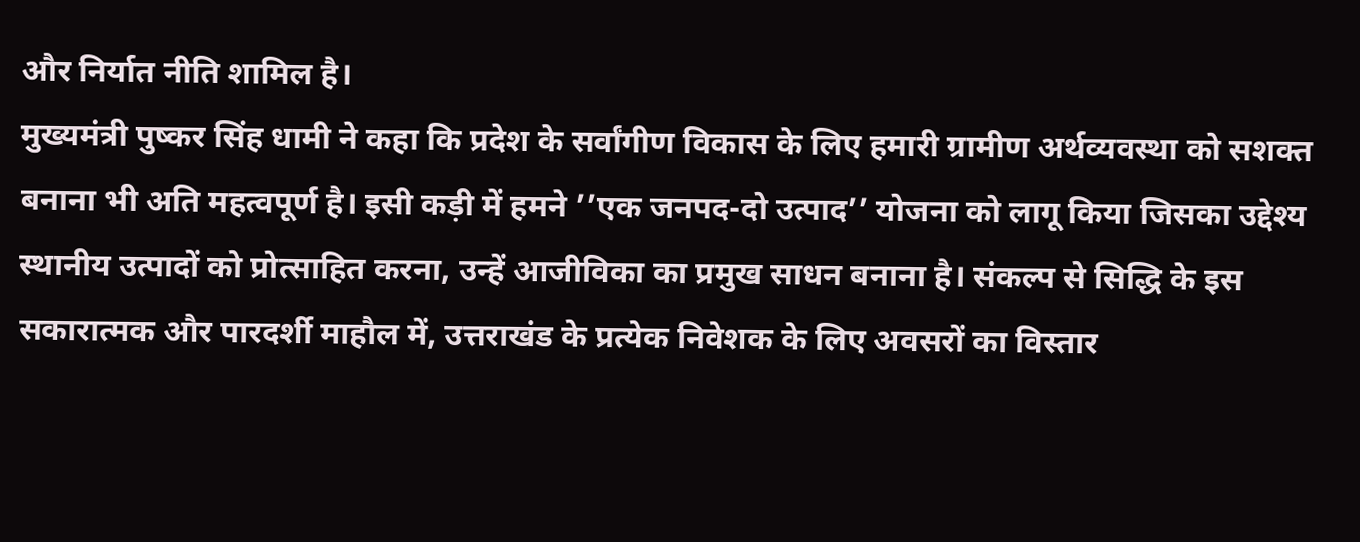और निर्यात नीति शामिल है।
मुख्यमंत्री पुष्कर सिंह धामी ने कहा कि प्रदेश के सर्वांगीण विकास के लिए हमारी ग्रामीण अर्थव्यवस्था को सशक्त बनाना भी अति महत्वपूर्ण है। इसी कड़ी में हमने ’’एक जनपद-दो उत्पाद’’ योजना को लागू किया जिसका उद्देश्य स्थानीय उत्पादों को प्रोत्साहित करना, उन्हें आजीविका का प्रमुख साधन बनाना है। संकल्प से सिद्धि के इस सकारात्मक और पारदर्शी माहौल में, उत्तराखंड के प्रत्येक निवेशक के लिए अवसरों का विस्तार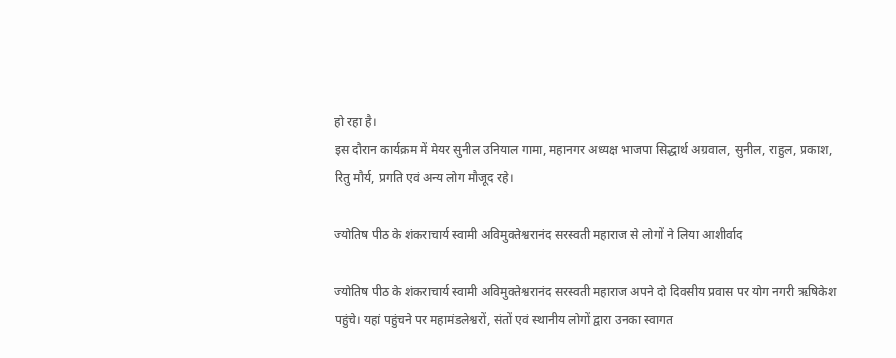हो रहा है।
इस दौरान कार्यक्रम में मेयर सुनील उनियाल गामा, महानगर अध्यक्ष भाजपा सिद्धार्थ अग्रवाल, सुनील, राहुल, प्रकाश, रितु मौर्य, प्रगति एवं अन्य लोग मौजूद रहे।

ज्योतिष पीठ के शंकराचार्य स्वामी अविमुक्तेश्वरानंद सरस्वती महाराज से लोगों ने लिया आशीर्वाद

ज्योतिष पीठ के शंकराचार्य स्वामी अविमुक्तेश्वरानंद सरस्वती महाराज अपने दो दिवसीय प्रवास पर योग नगरी ऋषिकेश पहुंचे। यहां पहुंचने पर महामंडलेश्वरों, संतों एवं स्थानीय लोगों द्वारा उनका स्वागत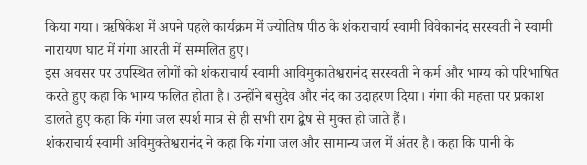किया गया। ऋषिकेश में अपने पहले कार्यक्रम में ज्योतिष पीठ के शंकराचार्य स्वामी विवेकानंद सरस्वती ने स्वामी नारायण घाट में गंगा आरती में सम्मलित हुए।
इस अवसर पर उपस्थित लोगों को शंकराचार्य स्वामी आविमुकातेश्वरानंद सरस्वती ने कर्म और भाग्य को परिभाषित करते हुए कहा कि भाग्य फलित होता है। उन्होंने बसुदेव और नंद का उदाहरण दिया। गंगा की महत्ता पर प्रकाश डालते हुए कहा कि गंगा जल स्पर्श मात्र से ही सभी राग द्बेष से मुक्त हो जाते हैं।
शंकराचार्य स्वामी अविमुक्तेश्वरानंद ने कहा कि गंगा जल और सामान्य जल में अंतर है। कहा कि पानी के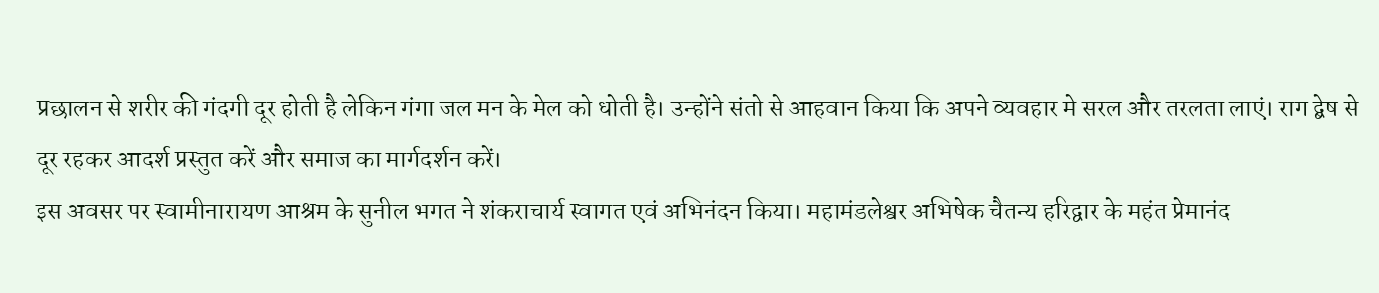प्रछालन से शरीर की गंदगी दूर होती है लेकिन गंगा जल मन के मेल को धोती है। उन्होंने संतो से आहवान किया कि अपने व्यवहार मे सरल और तरलता लाएं। राग द्बेष से दूर रहकर आदर्श प्रस्तुत करें और समाज का मार्गदर्शन करें।
इस अवसर पर स्वामीनारायण आश्रम के सुनील भगत ने शंकराचार्य स्वागत एवं अभिनंदन किया। महामंडलेश्वर अभिषेक चैतन्य हरिद्वार के महंत प्रेमानंद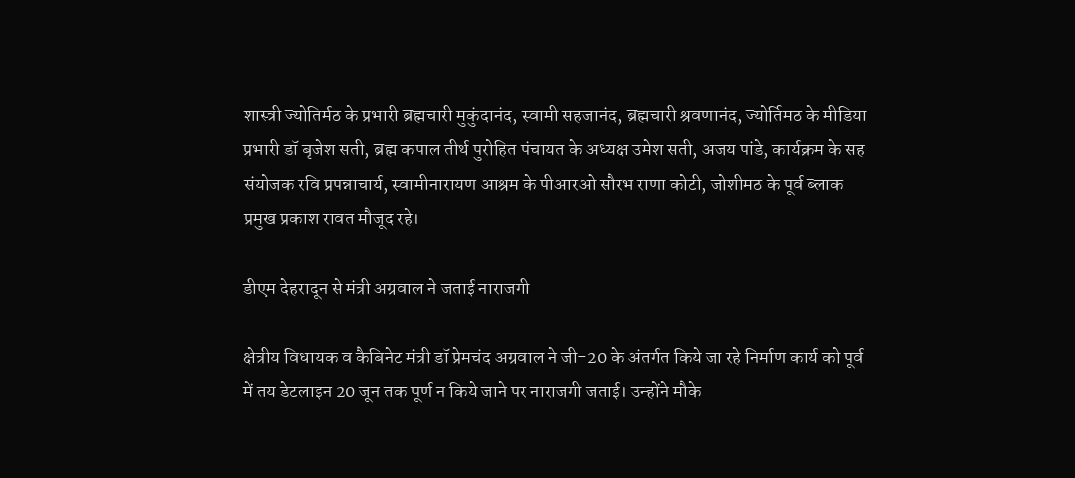शास्त्री ज्योतिर्मठ के प्रभारी ब्रह्मचारी मुकुंदानंद, स्वामी सहजानंद, ब्रह्मचारी श्रवणानंद, ज्योर्तिमठ के मीडिया प्रभारी डॉ बृजेश सती, ब्रह्म कपाल तीर्थ पुरोहित पंचायत के अध्यक्ष उमेश सती, अजय पांडे, कार्यक्रम के सह संयोजक रवि प्रपन्नाचार्य, स्वामीनारायण आश्रम के पीआरओ सौरभ राणा कोटी, जोशीमठ के पूर्व ब्लाक प्रमुख प्रकाश रावत मौजूद रहे।

डीएम देहरादून से मंत्री अग्रवाल ने जताई नाराजगी

क्षेत्रीय विधायक व कैबिनेट मंत्री डॉ प्रेमचंद अग्रवाल ने जी-20 के अंतर्गत किये जा रहे निर्माण कार्य को पूर्व में तय डेटलाइन 20 जून तक पूर्ण न किये जाने पर नाराजगी जताई। उन्होंने मौके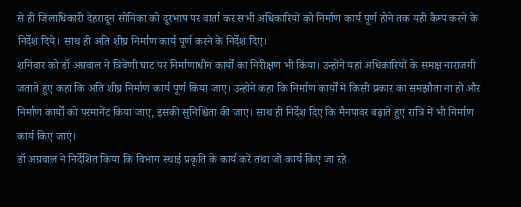से ही जिलाधिकारी देहरादून सोनिका को दूरभाष पर वार्ता कर सभी अधिकारियों को निर्माण कार्य पूर्ण होने तक यही कैम्प करने के निर्देश दिये। साथ ही अति शीघ्र निर्माण कार्य पूर्ण करने के निर्देश दिए।
शनिवार को डॉ अग्रवाल ने त्रिवेणी घाट पर निर्माणाधीन कार्यों का निरीक्षण भी किया। उन्होंने यहां अधिकारियों के समक्ष नाराजगी जताते हुए कहा कि अति शीघ्र निर्माण कार्य पूर्ण किया जाए। उन्होंने कहा कि निर्माण कार्यों में किसी प्रकार का समझौता ना हो और निर्माण कार्यों को परमानेंट किया जाए, इसकी सुनिश्चिता की जाए। साथ ही निर्देश दिए कि मैनपावर बढ़ाते हुए रात्रि में भी निर्माण कार्य किए जाएं।
डॉ अग्रवाल ने निर्देशित किया कि विभाग स्थाई प्रकृति के कार्य करें तथा जो कार्य किए जा रहे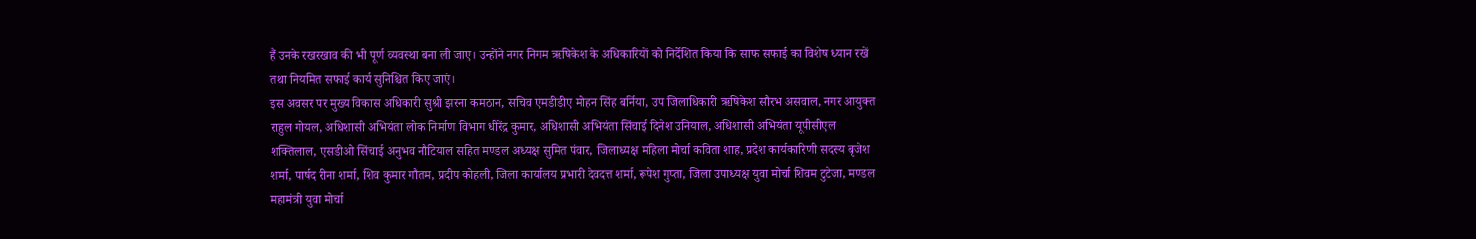हैं उनके रखरखाव की भी पूर्ण व्यवस्था बना ली जाए। उन्होंने नगर निगम ऋषिकेश के अधिकारियों को निर्देशित किया कि साफ सफाई का विशेष ध्यान रखें तथा नियमित सफाई कार्य सुनिश्चित किए जाएं।
इस अवसर पर मुख्य विकास अधिकारी सुश्री झरना कमठान, सचिव एमडीडीए मोहन सिंह बर्निया, उप जिलाधिकारी ऋषिकेश सौरभ असवाल, नगर आयुक्त राहुल गोयल, अधिशासी अभियंता लोक निर्माण विभाग धीरेंद्र कुमार, अधिशासी अभियंता सिंचाई दिनेश उनियाल, अधिशासी अभियंता यूपीसीएल शक्तिलाल, एसडीओ सिंचाई अनुभव नौटियाल सहित मण्डल अध्यक्ष सुमित पंवार, जिलाध्यक्ष महिला मोर्चा कविता शाह, प्रदेश कार्यकारिणी सदस्य बृजेश शर्मा, पार्षद रीना शर्मा, शिव कुमार गौतम, प्रदीप कोहली, जिला कार्यालय प्रभारी देवदत्त शर्मा, रूपेश गुप्ता, जिला उपाध्यक्ष युवा मोर्चा शिवम टुटेजा, मण्डल महामंत्री युवा मोर्चा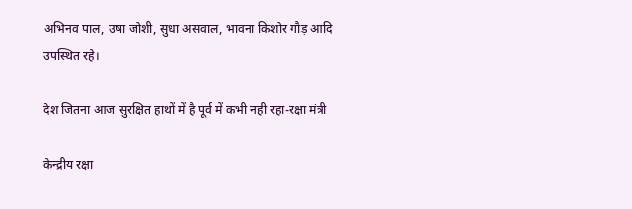अभिनव पाल, उषा जोशी, सुधा असवाल, भावना किशोर गौड़ आदि उपस्थित रहे।

देश जितना आज सुरक्षित हाथों में है पूर्व में कभी नही रहा-रक्षा मंत्री

केन्द्रीय रक्षा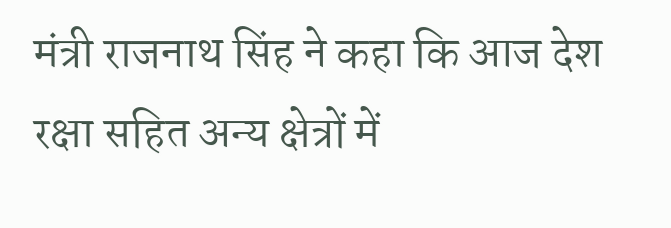मंत्री राजनाथ सिंह ने कहा कि आज देश रक्षा सहित अन्य क्षेत्रों में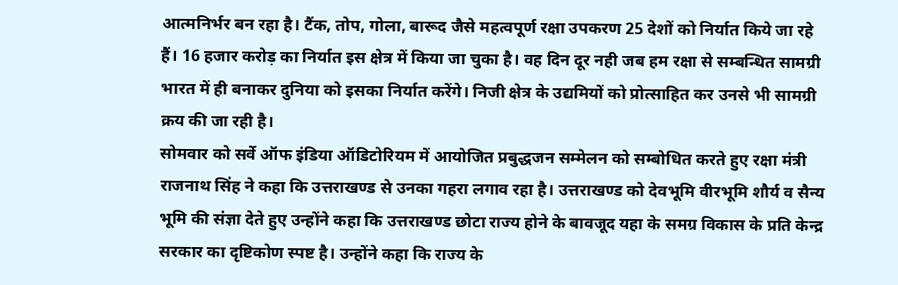आत्मनिर्भर बन रहा है। टैंक, तोप, गोला, बारूद जैसे महत्वपूर्ण रक्षा उपकरण 25 देशों को निर्यात किये जा रहे हैं। 16 हजार करोड़ का निर्यात इस क्षेत्र में किया जा चुका है। वह दिन दूर नही जब हम रक्षा से सम्बन्धित सामग्री भारत में ही बनाकर दुनिया को इसका निर्यात करेंगे। निजी क्षेत्र के उद्यमियों को प्रोत्साहित कर उनसे भी सामग्री क्रय की जा रही है।
सोमवार को सर्वे ऑफ इंडिया ऑडिटोरियम में आयोजित प्रबुद्धजन सम्मेलन को सम्बोधित करते हुए रक्षा मंत्री राजनाथ सिंह ने कहा कि उत्तराखण्ड से उनका गहरा लगाव रहा है। उत्तराखण्ड को देवभूमि वीरभूमि शौर्य व सैन्य भूमि की संज्ञा देते हुए उन्होंने कहा कि उत्तराखण्ड छोटा राज्य होने के बावजूद यहा के समग्र विकास के प्रति केन्द्र सरकार का दृष्टिकोण स्पष्ट है। उन्होंने कहा कि राज्य के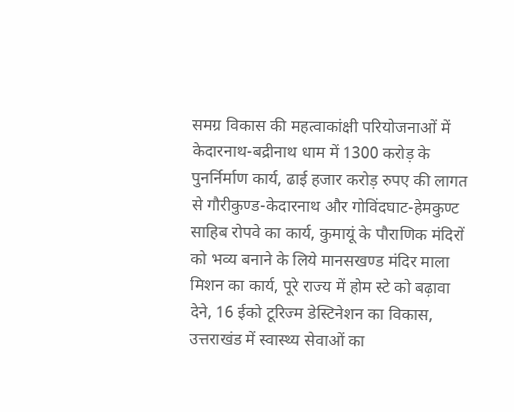समग्र विकास की महत्वाकांक्षी परियोजनाओं में केदारनाथ-बद्रीनाथ धाम में 1300 करोड़ के पुनर्निर्माण कार्य, ढाई हजार करोड़ रुपए की लागत से गौरीकुण्ड-केदारनाथ और गोविंदघाट-हेमकुण्ट साहिब रोपवे का कार्य, कुमायूं के पौराणिक मंदिरों को भव्य बनाने के लिये मानसखण्ड मंदिर माला मिशन का कार्य, पूरे राज्य में होम स्टे को बढ़ावा देने, 16 ईको टूरिज्म डेस्टिनेशन का विकास, उत्तराखंड में स्वास्थ्य सेवाओं का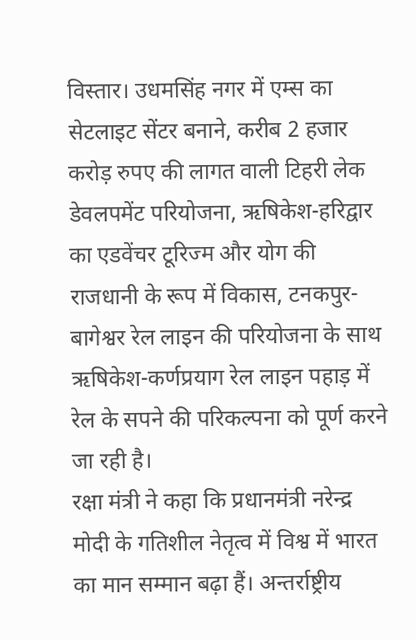विस्तार। उधमसिंह नगर में एम्स का सेटलाइट सेंटर बनाने, करीब 2 हजार करोड़ रुपए की लागत वाली टिहरी लेक डेवलपमेंट परियोजना, ऋषिकेश-हरिद्वार का एडवेंचर टूरिज्म और योग की राजधानी के रूप में विकास, टनकपुर-बागेश्वर रेल लाइन की परियोजना के साथ ऋषिकेश-कर्णप्रयाग रेल लाइन पहाड़ में रेल के सपने की परिकल्पना को पूर्ण करने जा रही है।
रक्षा मंत्री ने कहा कि प्रधानमंत्री नरेन्द्र मोदी के गतिशील नेतृत्व में विश्व में भारत का मान सम्मान बढ़ा हैं। अन्तर्राष्ट्रीय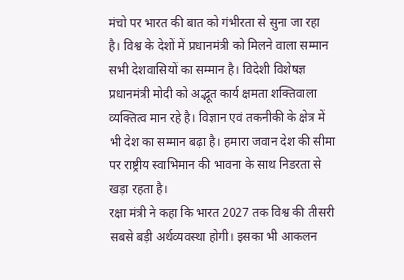मंचो पर भारत की बात को गंभीरता से सुना जा रहा है। विश्व के देशों में प्रधानमंत्री को मिलने वाला सम्मान सभी देशवासियों का सम्मान है। विदेशी विशेषज्ञ प्रधानमंत्री मोदी को अद्भूत कार्य क्षमता शक्तिवाला व्यक्तित्व मान रहे है। विज्ञान एवं तकनीकी के क्षेत्र में भी देश का सम्मान बढ़ा है। हमारा जवान देश की सीमा पर राष्ट्रीय स्वाभिमान की भावना के साथ निडरता से खड़ा रहता है।
रक्षा मंत्री ने कहा कि भारत 2027 तक विश्व की तीसरी सबसे बड़ी अर्थव्यवस्था होगी। इसका भी आकलन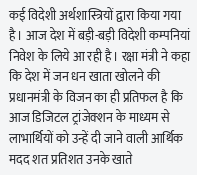कई विदेशी अर्थशास्त्रियों द्वारा किया गया है। आज देश में बड़ी-बड़ी विदेशी कम्पनियां निवेश के लिये आ रही है। रक्षा मंत्री ने कहा कि देश में जन धन खाता खोलने की प्रधानमंत्री के विजन का ही प्रतिफल है कि आज डिजिटल ट्रांजेक्शन के माध्यम से लाभार्थियों को उन्हें दी जाने वाली आर्थिक मदद शत प्रतिशत उनके खाते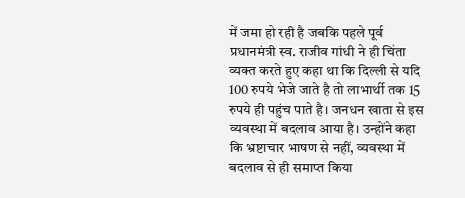में जमा हो रही है जबकि पहले पूर्व प्रधानमंत्री स्व. राजीव गांधी ने ही चिंता व्यक्त करते हुए कहा था कि दिल्ली से यदि 100 रुपये भेजे जाते है तो लाभार्थी तक 15 रुपये ही पहुंच पाते है। जनधन खाता से इस व्यवस्था में बदलाव आया है। उन्होंने कहा कि भ्रष्टाचार भाषण से नहीं, व्यवस्था में बदलाव से ही समाप्त किया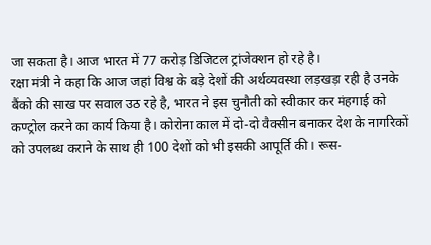जा सकता है। आज भारत में 77 करोड़ डिजिटल ट्रांजेक्शन हो रहे है।
रक्षा मंत्री ने कहा कि आज जहां विश्व के बड़े देशों की अर्थव्यवस्था लड़खड़ा रही है उनके बैंको की साख पर सवाल उठ रहे है, भारत ने इस चुनौती को स्वीकार कर मंहगाई को कण्ट्रोल करने का कार्य किया है। कोरोना काल में दो-दो वैक्सीन बनाकर देश के नागरिकों को उपलब्ध कराने के साथ ही 100 देशों को भी इसकी आपूर्ति की। रूस-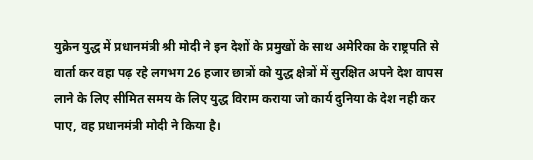युक्रेन युद्ध में प्रधानमंत्री श्री मोदी ने इन देशों के प्रमुखों के साथ अमेरिका के राष्ट्रपति से वार्ता कर वहा पढ़ रहे लगभग 26 हजार छात्रों को युद्ध क्षेत्रों में सुरक्षित अपने देश वापस लाने के लिए सीमित समय के लिए युद्ध विराम कराया जो कार्य दुनिया के देश नही कर पाए, वह प्रधानमंत्री मोदी ने किया है।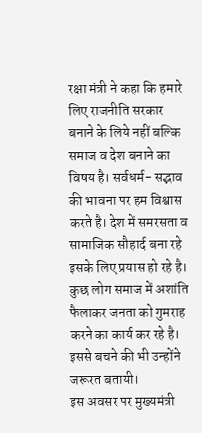रक्षा मंत्री ने कहा कि हमारे लिए राजनीति सरकार बनाने के लिये नहीं बल्कि समाज व देश बनाने का विषय है। सर्वधर्म- सद्भाव की भावना पर हम विश्वास करते है। देश में समरसता व सामाजिक सौहार्द बना रहे इसके लिए प्रयास हो रहे है। कुछ लोग समाज में अशांति फैलाकर जनता को गुमराह करने का कार्य कर रहे है। इससे बचने की भी उन्होंने जरूरत बतायी।
इस अवसर पर मुख्यमंत्री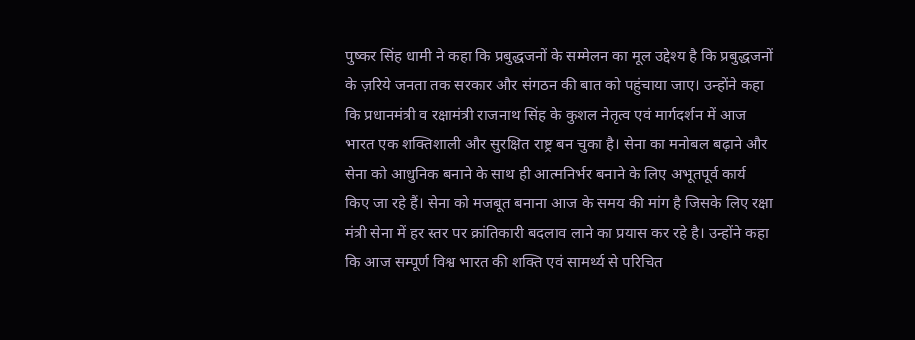पुष्कर सिंह धामी ने कहा कि प्रबुद्धजनों के सम्मेलन का मूल उद्देश्य है कि प्रबुद्धजनों के ज़रिये जनता तक सरकार और संगठन की बात को पहुंचाया जाए। उन्होंने कहा कि प्रधानमंत्री व रक्षामंत्री राजनाथ सिंह के कुशल नेतृत्व एवं मार्गदर्शन में आज भारत एक शक्तिशाली और सुरक्षित राष्ट्र बन चुका है। सेना का मनोबल बढ़ाने और सेना को आधुनिक बनाने के साथ ही आत्मनिर्भर बनाने के लिए अभूतपूर्व कार्य किए जा रहे हैं। सेना को मजबूत बनाना आज के समय की मांग है जिसके लिए रक्षा मंत्री सेना में हर स्तर पर क्रांतिकारी बदलाव लाने का प्रयास कर रहे है। उन्होंने कहा कि आज सम्पूर्ण विश्व भारत की शक्ति एवं सामर्थ्य से परिचित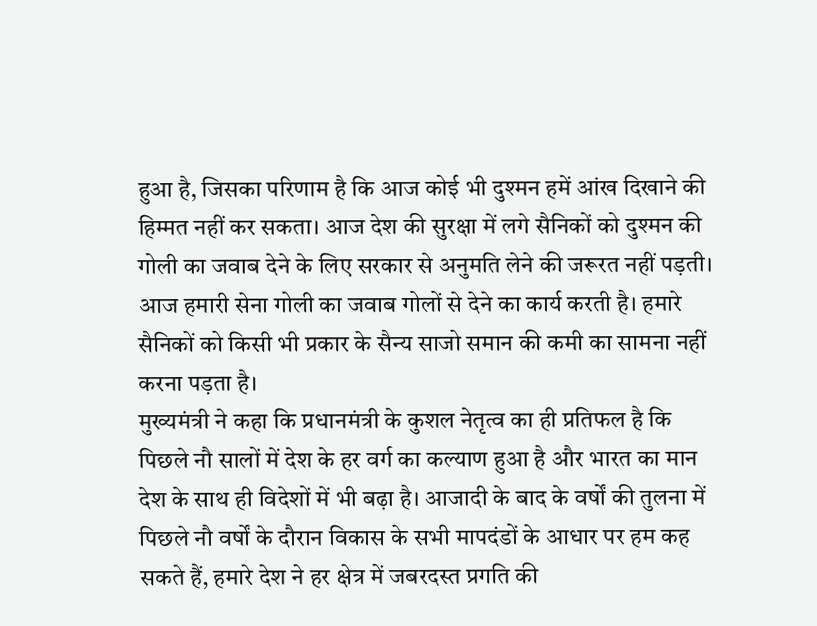हुआ है, जिसका परिणाम है कि आज कोई भी दुश्मन हमें आंख दिखाने की हिम्मत नहीं कर सकता। आज देश की सुरक्षा में लगे सैनिकों को दुश्मन की गोली का जवाब देने के लिए सरकार से अनुमति लेने की जरूरत नहीं पड़ती। आज हमारी सेना गोली का जवाब गोलों से देने का कार्य करती है। हमारे सैनिकों को किसी भी प्रकार के सैन्य साजो समान की कमी का सामना नहीं करना पड़ता है।
मुख्यमंत्री ने कहा कि प्रधानमंत्री के कुशल नेतृत्व का ही प्रतिफल है कि पिछले नौ सालों में देश के हर वर्ग का कल्याण हुआ है और भारत का मान देश के साथ ही विदेशों में भी बढ़ा है। आजादी के बाद के वर्षों की तुलना में पिछले नौ वर्षों के दौरान विकास के सभी मापदंडों के आधार पर हम कह सकते हैं, हमारे देश ने हर क्षेत्र में जबरदस्त प्रगति की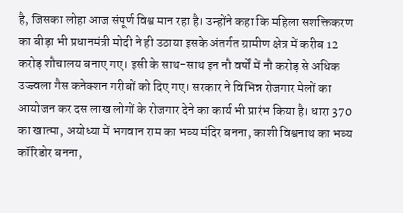है, जिसका लोहा आज संपूर्ण विश्व मान रहा है। उन्होंने कहा कि महिला सशक्तिकरण का बीड़ा भी प्रधानमंत्री मोदी ने ही उठाया इसके अंतर्गत ग्रामीण क्षेत्र में करीब 12 करोड़ शौचालय बनाए गए। इसी के साथ-साथ इन नौ वर्षों में नौ करोड़ से अधिक उज्ज्वला गैस कनेक्शन गरीबों को दिए गए। सरकार ने विभिन्न रोजगार मेलों का आयोजन कर दस लाख लोगों के रोजगार देने का कार्य भी प्रारंभ किया है। धारा 370 का खात्मा, अयोध्या में भगवान राम का भव्य मंदिर बनना, काशी विश्वनाथ का भव्य कॉरिडोर बनना,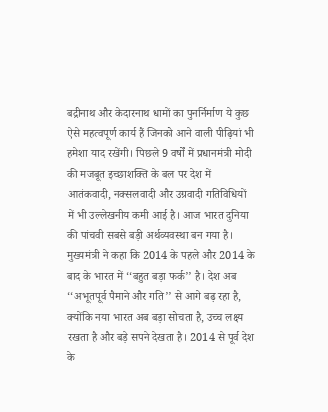बद्रीनाथ और केदारनाथ धामों का पुनर्निर्माण ये कुछ ऐसे महत्वपूर्ण कार्य हैं जिनको आने वाली पीढ़ियां भी हमेशा याद रखेंगी। पिछले 9 वर्षों में प्रधानमंत्री मोदी की मजबूत इच्छाशक्ति के बल पर देश में आतंकवादी, नक्सलवादी और उग्रवादी गतिविधियों में भी उल्लेखनीय कमी आई है। आज भारत दुनिया की पांचवी सबसे बड़ी अर्थव्यवस्था बन गया है।
मुख्यमंत्री ने कहा कि 2014 के पहले और 2014 के बाद के भारत में ‘‘बहुत बड़ा फर्क’’ है। देश अब ‘‘अभूतपूर्व पैमाने और गति’’ से आगे बढ़ रहा है, क्योंकि नया भारत अब बड़ा सोचता है, उच्च लक्ष्य रखता है और बड़े सपने देखता है। 2014 से पूर्व देश के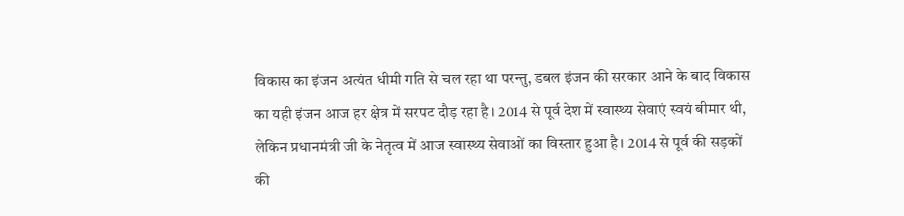विकास का इंजन अत्यंत धीमी गति से चल रहा था परन्तु, डबल इंजन की सरकार आने के बाद विकास का यही इंजन आज हर क्षेत्र में सरपट दौड़ रहा है। 2014 से पूर्व देश में स्वास्थ्य सेवाएं स्वयं बीमार थी, लेकिन प्रधानमंत्री जी के नेतृत्व में आज स्वास्थ्य सेवाओं का विस्तार हुआ है। 2014 से पूर्व की सड़कों की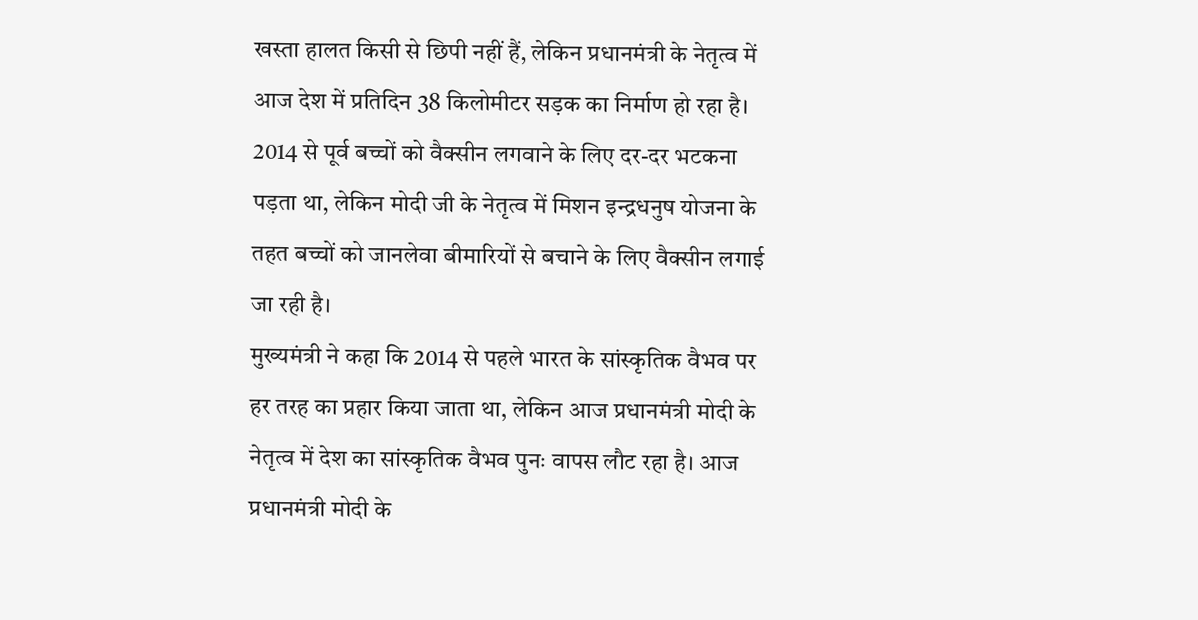खस्ता हालत किसी से छिपी नहीं हैं, लेकिन प्रधानमंत्री के नेतृत्व में आज देश में प्रतिदिन 38 किलोमीटर सड़क का निर्माण हो रहा है। 2014 से पूर्व बच्चों को वैक्सीन लगवाने के लिए दर-दर भटकना पड़ता था, लेकिन मोदी जी के नेतृत्व में मिशन इन्द्रधनुष योजना के तहत बच्चों को जानलेवा बीमारियों से बचाने के लिए वैक्सीन लगाई जा रही है।
मुख्यमंत्री ने कहा कि 2014 से पहले भारत के सांस्कृतिक वैभव पर हर तरह का प्रहार किया जाता था, लेकिन आज प्रधानमंत्री मोदी के नेतृत्व में देश का सांस्कृतिक वैभव पुनः वापस लौट रहा है। आज प्रधानमंत्री मोदी के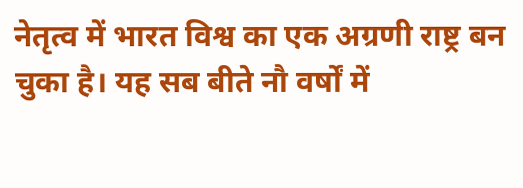नेतृत्व में भारत विश्व का एक अग्रणी राष्ट्र बन चुका है। यह सब बीते नौ वर्षों में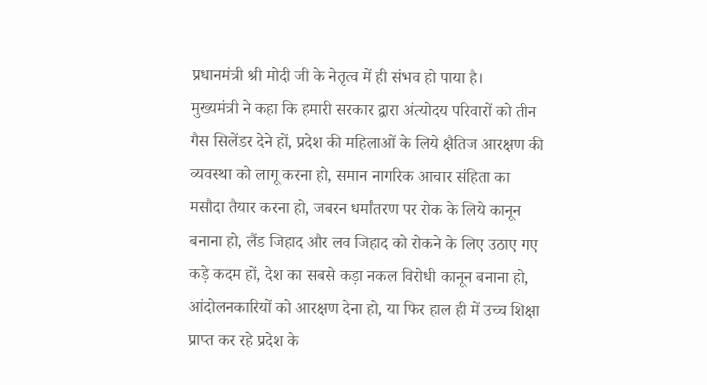प्रधानमंत्री श्री मोदी जी के नेतृत्व में ही संभव हो पाया है।
मुख्यमंत्री ने कहा कि हमारी सरकार द्वारा अंत्योदय परिवारों को तीन गैस सिलेंडर देने हों, प्रदेश की महिलाओं के लिये क्षैतिज आरक्षण की व्यवस्था को लागू करना हो, समान नागरिक आचार संहिता का मसौदा तैयार करना हो, जबरन धर्मांतरण पर रोक के लिये कानून बनाना हो, लैंड जिहाद और लव जिहाद को रोकने के लिए उठाए गए कड़े कदम हों, देश का सबसे कड़ा नकल विरोधी कानून बनाना हो, आंदोलनकारियों को आरक्षण देना हो, या फिर हाल ही में उच्च शिक्षा प्राप्त कर रहे प्रदेश के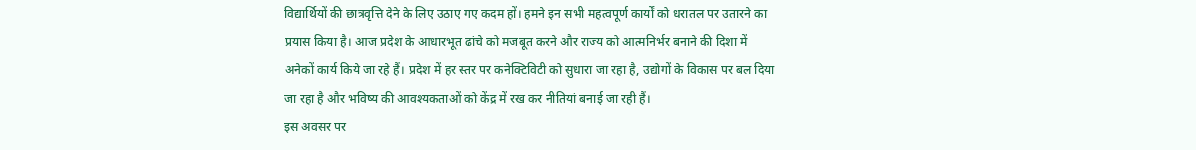विद्यार्थियों की छात्रवृत्ति देने के लिए उठाए गए कदम हों। हमने इन सभी महत्वपूर्ण कार्यों को धरातल पर उतारने का प्रयास किया है। आज प्रदेश के आधारभूत ढांचे को मजबूत करने और राज्य को आत्मनिर्भर बनाने की दिशा में अनेकों कार्य किये जा रहे हैं। प्रदेश में हर स्तर पर कनेक्टिविटी को सुधारा जा रहा है, उद्योगों के विकास पर बल दिया जा रहा है और भविष्य की आवश्यकताओं को केंद्र में रख कर नीतियां बनाई जा रही हैं।
इस अवसर पर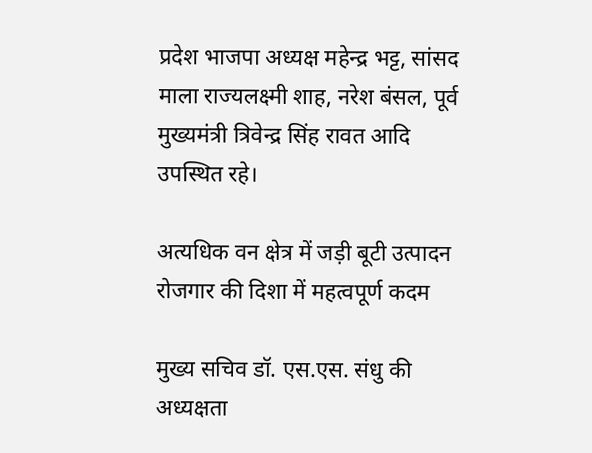प्रदेश भाजपा अध्यक्ष महेन्द्र भट्ट, सांसद माला राज्यलक्ष्मी शाह, नरेश बंसल, पूर्व मुख्यमंत्री त्रिवेन्द्र सिंह रावत आदि उपस्थित रहे।

अत्यधिक वन क्षेत्र में जड़ी बूटी उत्पादन रोजगार की दिशा में महत्वपूर्ण कदम

मुख्य सचिव डॉ. एस.एस. संधु की अध्यक्षता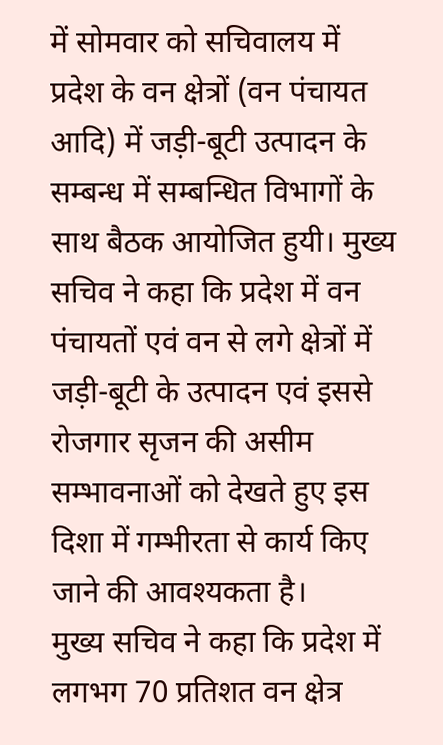में सोमवार को सचिवालय में प्रदेश के वन क्षेत्रों (वन पंचायत आदि) में जड़ी-बूटी उत्पादन के सम्बन्ध में सम्बन्धित विभागों के साथ बैठक आयोजित हुयी। मुख्य सचिव ने कहा कि प्रदेश में वन पंचायतों एवं वन से लगे क्षेत्रों में जड़ी-बूटी के उत्पादन एवं इससे रोजगार सृजन की असीम सम्भावनाओं को देखते हुए इस दिशा में गम्भीरता से कार्य किए जाने की आवश्यकता है।
मुख्य सचिव ने कहा कि प्रदेश में लगभग 70 प्रतिशत वन क्षेत्र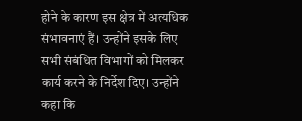होने के कारण इस क्षेत्र में अत्यधिक संभावनाएं हैं। उन्होंने इसके लिए सभी संबंधित विभागों को मिलकर कार्य करने के निर्देश दिए। उन्होंने कहा कि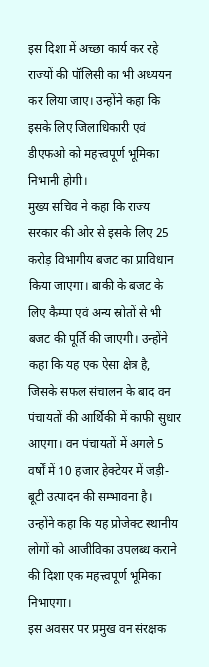इस दिशा में अच्छा कार्य कर रहे राज्यों की पॉलिसी का भी अध्ययन कर लिया जाए। उन्होंने कहा कि इसके लिए जिलाधिकारी एवं डीएफओ को महत्त्वपूर्ण भूमिका निभानी होगी।
मुख्य सचिव ने कहा कि राज्य सरकार की ओर से इसके लिए 25 करोड़ विभागीय बजट का प्राविधान किया जाएगा। बाकी के बजट के लिए कैम्पा एवं अन्य स्रोतों से भी बजट की पूर्ति की जाएगी। उन्होंने कहा कि यह एक ऐसा क्षेत्र है, जिसके सफल संचालन के बाद वन पंचायतों की आर्थिकी में काफी सुधार आएगा। वन पंचायतों में अगले 5 वर्षों में 10 हजार हेक्टेयर में जड़ी-बूटी उत्पादन की सम्भावना है। उन्होंने कहा कि यह प्रोजेक्ट स्थानीय लोगों को आजीविका उपलब्ध कराने की दिशा एक महत्त्वपूर्ण भूमिका निभाएगा।
इस अवसर पर प्रमुख वन संरक्षक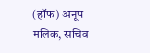(हॉफ) अनूप मलिक, सचिव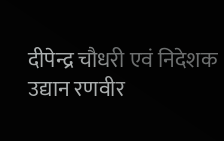दीपेन्द्र चौधरी एवं निदेशक उद्यान रणवीर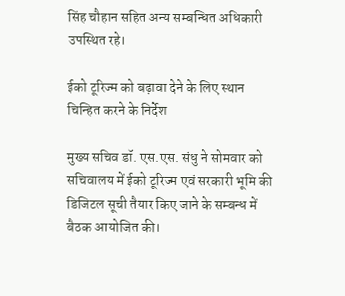सिंह चौहान सहित अन्य सम्बन्धित अधिकारी उपस्थित रहे।

ईको टूरिज्म को बढ़ावा देने के लिए स्थान चिन्हित करने के निर्देश

मुख्य सचिव डॉ. एस.एस. संधु ने सोमवार को सचिवालय में ईको टूरिज्म एवं सरकारी भूमि की डिजिटल सूची तैयार किए जाने के सम्बन्ध में बैठक आयोजित की।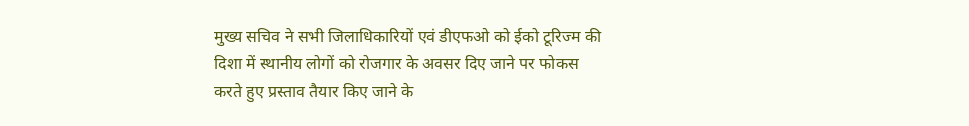मुख्य सचिव ने सभी जिलाधिकारियों एवं डीएफओ को ईको टूरिज्म की दिशा में स्थानीय लोगों को रोजगार के अवसर दिए जाने पर फोकस करते हुए प्रस्ताव तैयार किए जाने के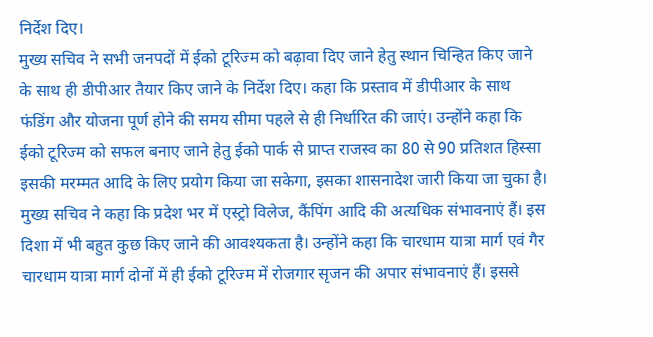निर्देश दिए।
मुख्य सचिव ने सभी जनपदों में ईको टूरिज्म को बढ़ावा दिए जाने हेतु स्थान चिन्हित किए जाने के साथ ही डीपीआर तैयार किए जाने के निर्देश दिए। कहा कि प्रस्ताव में डीपीआर के साथ फंडिंग और योजना पूर्ण होने की समय सीमा पहले से ही निर्धारित की जाएं। उन्होंने कहा कि ईको टूरिज्म को सफल बनाए जाने हेतु ईको पार्क से प्राप्त राजस्व का 80 से 90 प्रतिशत हिस्सा इसकी मरम्मत आदि के लिए प्रयोग किया जा सकेगा, इसका शासनादेश जारी किया जा चुका है।
मुख्य सचिव ने कहा कि प्रदेश भर में एस्ट्रो विलेज, कैंपिंग आदि की अत्यधिक संभावनाएं हैं। इस दिशा में भी बहुत कुछ किए जाने की आवश्यकता है। उन्होंने कहा कि चारधाम यात्रा मार्ग एवं गैर चारधाम यात्रा मार्ग दोनों में ही ईको टूरिज्म में रोजगार सृजन की अपार संभावनाएं हैं। इससे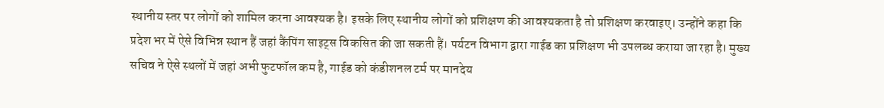स्थानीय स्तर पर लोगों को शामिल करना आवश्यक है। इसके लिए स्थानीय लोगों को प्रशिक्षण की आवश्यकता है तो प्रशिक्षण करवाइए। उन्होंने कहा कि प्रदेश भर में ऐसे विभिन्न स्थान हैं जहां कैंपिंग साइट्स विकसित की जा सकती हैं। पर्यटन विभाग द्वारा गाईड का प्रशिक्षण भी उपलब्ध कराया जा रहा है। मुख्य सचिव ने ऐसे स्थलों में जहां अभी फुटफॉल कम है, गाईड को कंडीशनल टर्म पर मानदेय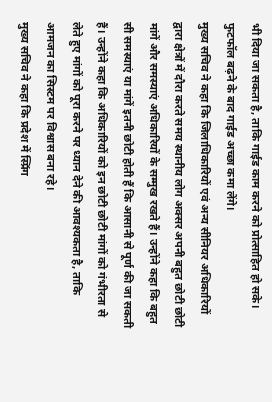भी दिया जा सकता है, ताकि गाईड काम करने को प्रोत्साहित हो सके। फुटफॉल बढ़ने के बाद गाईड अच्छा कमा लेंगे।
मुख्य सचिव ने कहा कि जिलाधिकारियों एवं अन्य सीनियर अधिकारियों द्वारा क्षेत्रों में दौरा करते समय स्थानीय लोग अक्सर अपनी बहुत छोटी छोटी मांगें और समस्याएं अधिकारियों के सम्मुख रखते हैं। उन्होंने कहा कि बहुत सी समस्याएं या मांगें इतनी छोटी होती हैं कि आसानी से पूर्ण की जा सकती हैं। उन्होंने कहा कि अधिकारियों को इन छोटी छोटी मांगों को गंभीरता से लेते हुए मांगों को पूरा करने पर ध्यान देने की आवश्यकता है, ताकि आमजन का सिस्टम पर विश्वास बना रहे।
मुख्य सचिव ने कहा कि प्रदेश में स्प्रिंग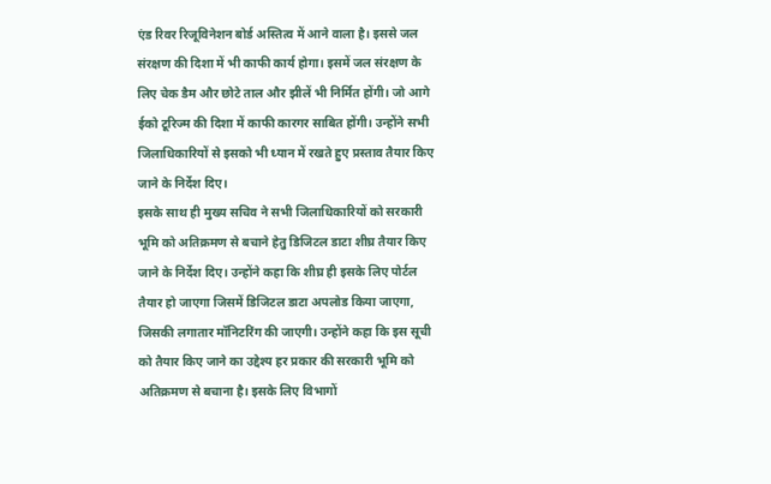एंड रिवर रिजूविनेशन बोर्ड अस्तित्व में आने वाला है। इससे जल संरक्षण की दिशा में भी काफी कार्य होगा। इसमें जल संरक्षण के लिए चेक डैम और छोटे ताल और झीलें भी निर्मित होंगी। जो आगे ईको टूरिज्म की दिशा में काफी कारगर साबित होंगी। उन्होंने सभी जिलाधिकारियों से इसको भी ध्यान में रखते हुए प्रस्ताव तैयार किए जाने के निर्देश दिए।
इसके साथ ही मुख्य सचिव ने सभी जिलाधिकारियों को सरकारी भूमि को अतिक्रमण से बचाने हेतु डिजिटल डाटा शीघ्र तैयार किए जाने के निर्देश दिए। उन्होंने कहा कि शीघ्र ही इसके लिए पोर्टल तैयार हो जाएगा जिसमें डिजिटल डाटा अपलोड किया जाएगा, जिसकी लगातार मॉनिटरिंग की जाएगी। उन्होंने कहा कि इस सूची को तैयार किए जाने का उद्देश्य हर प्रकार की सरकारी भूमि को अतिक्रमण से बचाना है। इसके लिए विभागों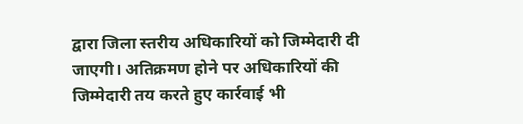द्वारा जिला स्तरीय अधिकारियों को जिम्मेदारी दी जाएगी। अतिक्रमण होने पर अधिकारियों की जिम्मेदारी तय करते हुए कार्रवाई भी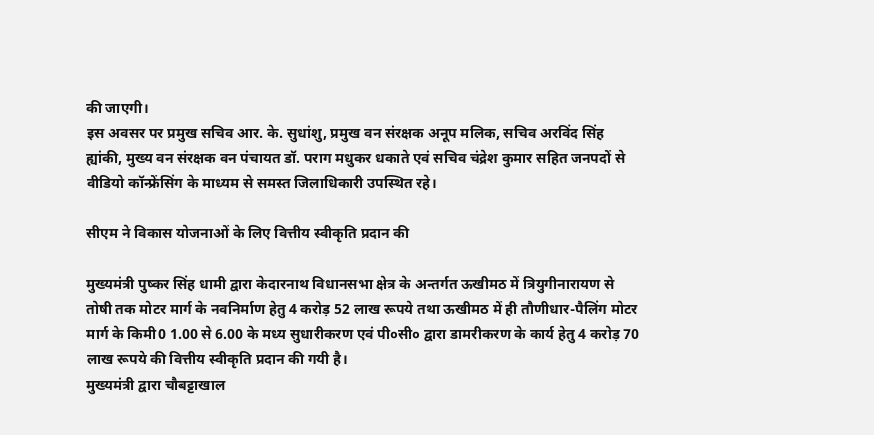की जाएगी।
इस अवसर पर प्रमुख सचिव आर. के. सुधांशु, प्रमुख वन संरक्षक अनूप मलिक, सचिव अरविंद सिंह ह्यांकी, मुख्य वन संरक्षक वन पंचायत डॉ. पराग मधुकर धकाते एवं सचिव चंद्रेश कुमार सहित जनपदों से वीडियो कॉन्फ्रेंसिंग के माध्यम से समस्त जिलाधिकारी उपस्थित रहे।

सीएम ने विकास योजनाओं के लिए वित्तीय स्वीकृति प्रदान की

मुख्यमंत्री पुष्कर सिंह धामी द्वारा केदारनाथ विधानसभा क्षेत्र के अन्तर्गत ऊखीमठ में त्रियुगीनारायण से तोषी तक मोटर मार्ग के नवनिर्माण हेतु 4 करोड़ 52 लाख रूपये तथा ऊखीमठ में ही तौणीधार-पैलिंग मोटर मार्ग के किमी0 1.00 से 6.00 के मध्य सुधारीकरण एवं पी०सी० द्वारा डामरीकरण के कार्य हेतु 4 करोड़ 70 लाख रूपये की वित्तीय स्वीकृति प्रदान की गयी है।
मुख्यमंत्री द्वारा चौबट्टाखाल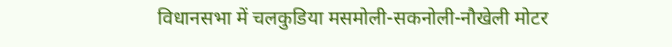विधानसभा में चलकुडिया मसमोली-सकनोली-नौखेली मोटर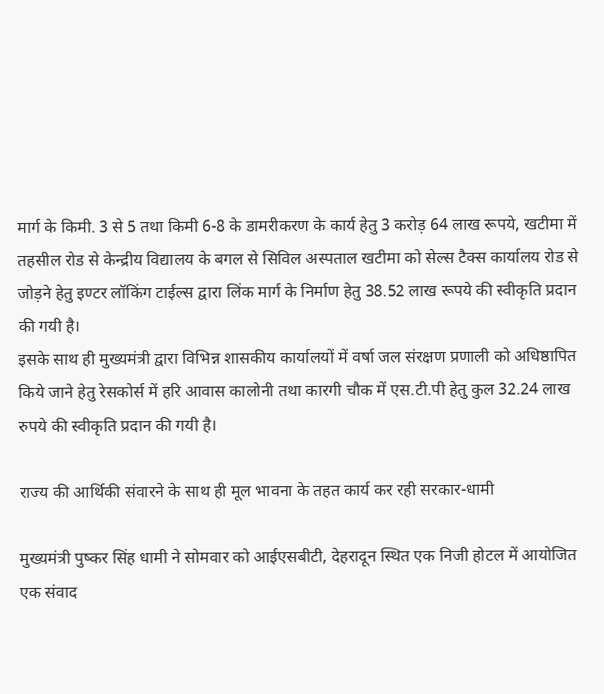मार्ग के किमी. 3 से 5 तथा किमी 6-8 के डामरीकरण के कार्य हेतु 3 करोड़ 64 लाख रूपये, खटीमा में तहसील रोड से केन्द्रीय विद्यालय के बगल से सिविल अस्पताल खटीमा को सेल्स टैक्स कार्यालय रोड से जोड़ने हेतु इण्टर लॉकिंग टाईल्स द्वारा लिंक मार्ग के निर्माण हेतु 38.52 लाख रूपये की स्वीकृति प्रदान की गयी है।
इसके साथ ही मुख्यमंत्री द्वारा विभिन्न शासकीय कार्यालयों में वर्षा जल संरक्षण प्रणाली को अधिष्ठापित किये जाने हेतु रेसकोर्स में हरि आवास कालोनी तथा कारगी चौक में एस.टी.पी हेतु कुल 32.24 लाख रुपये की स्वीकृति प्रदान की गयी है।

राज्य की आर्थिकी संवारने के साथ ही मूल भावना के तहत कार्य कर रही सरकार-धामी

मुख्यमंत्री पुष्कर सिंह धामी ने सोमवार को आईएसबीटी, देहरादून स्थित एक निजी होटल में आयोजित एक संवाद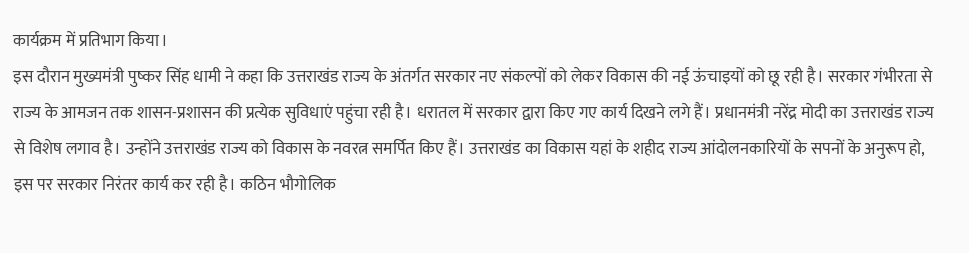कार्यक्रम में प्रतिभाग किया।
इस दौरान मुख्यमंत्री पुष्कर सिंह धामी ने कहा कि उत्तराखंड राज्य के अंतर्गत सरकार नए संकल्पों को लेकर विकास की नई ऊंचाइयों को छू रही है। सरकार गंभीरता से राज्य के आमजन तक शासन-प्रशासन की प्रत्येक सुविधाएं पहुंचा रही है। धरातल में सरकार द्वारा किए गए कार्य दिखने लगे हैं। प्रधानमंत्री नरेंद्र मोदी का उत्तराखंड राज्य से विशेष लगाव है। उन्होंने उत्तराखंड राज्य को विकास के नवरत्न समर्पित किए हैं। उत्तराखंड का विकास यहां के शहीद राज्य आंदोलनकारियों के सपनों के अनुरूप हो, इस पर सरकार निरंतर कार्य कर रही है। कठिन भौगोलिक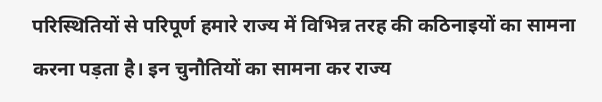परिस्थितियों से परिपूर्ण हमारे राज्य में विभिन्न तरह की कठिनाइयों का सामना करना पड़ता है। इन चुनौतियों का सामना कर राज्य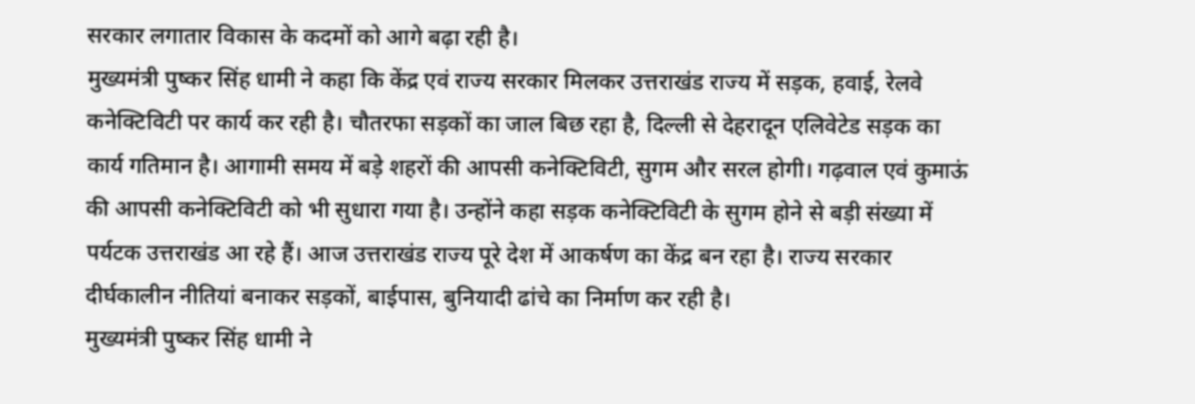सरकार लगातार विकास के कदमों को आगे बढ़ा रही है।
मुख्यमंत्री पुष्कर सिंह धामी ने कहा कि केंद्र एवं राज्य सरकार मिलकर उत्तराखंड राज्य में सड़क, हवाई, रेलवे कनेक्टिविटी पर कार्य कर रही है। चौतरफा सड़कों का जाल बिछ रहा है, दिल्ली से देहरादून एलिवेटेड सड़क का कार्य गतिमान है। आगामी समय में बड़े शहरों की आपसी कनेक्टिविटी, सुगम और सरल होगी। गढ़वाल एवं कुमाऊं की आपसी कनेक्टिविटी को भी सुधारा गया है। उन्होंने कहा सड़क कनेक्टिविटी के सुगम होने से बड़ी संख्या में पर्यटक उत्तराखंड आ रहे हैं। आज उत्तराखंड राज्य पूरे देश में आकर्षण का केंद्र बन रहा है। राज्य सरकार दीर्घकालीन नीतियां बनाकर सड़कों, बाईपास, बुनियादी ढांचे का निर्माण कर रही है।
मुख्यमंत्री पुष्कर सिंह धामी ने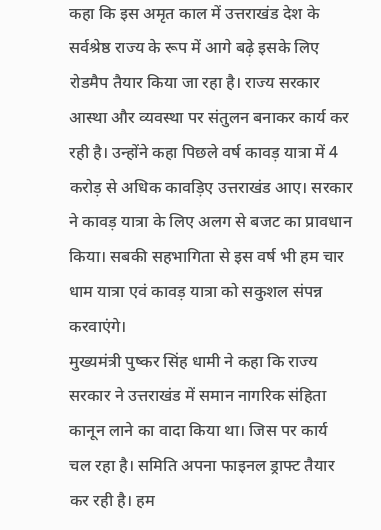कहा कि इस अमृत काल में उत्तराखंड देश के सर्वश्रेष्ठ राज्य के रूप में आगे बढ़े इसके लिए रोडमैप तैयार किया जा रहा है। राज्य सरकार आस्था और व्यवस्था पर संतुलन बनाकर कार्य कर रही है। उन्होंने कहा पिछले वर्ष कावड़ यात्रा में 4 करोड़ से अधिक कावड़िए उत्तराखंड आए। सरकार ने कावड़ यात्रा के लिए अलग से बजट का प्रावधान किया। सबकी सहभागिता से इस वर्ष भी हम चार धाम यात्रा एवं कावड़ यात्रा को सकुशल संपन्न करवाएंगे।
मुख्यमंत्री पुष्कर सिंह धामी ने कहा कि राज्य सरकार ने उत्तराखंड में समान नागरिक संहिता कानून लाने का वादा किया था। जिस पर कार्य चल रहा है। समिति अपना फाइनल ड्राफ्ट तैयार कर रही है। हम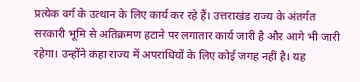प्रत्येक वर्ग के उत्थान के लिए कार्य कर रहे हैं। उत्तराखंड राज्य के अंतर्गत सरकारी भूमि से अतिक्रमण हटाने पर लगातार कार्य जारी है और आगे भी जारी रहेगा। उन्होंने कहा राज्य में अपराधियों के लिए कोई जगह नहीं है। यह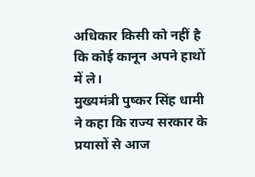अधिकार किसी को नहीं है कि कोई कानून अपने हाथों में ले।
मुख्यमंत्री पुष्कर सिंह धामी ने कहा कि राज्य सरकार के प्रयासों से आज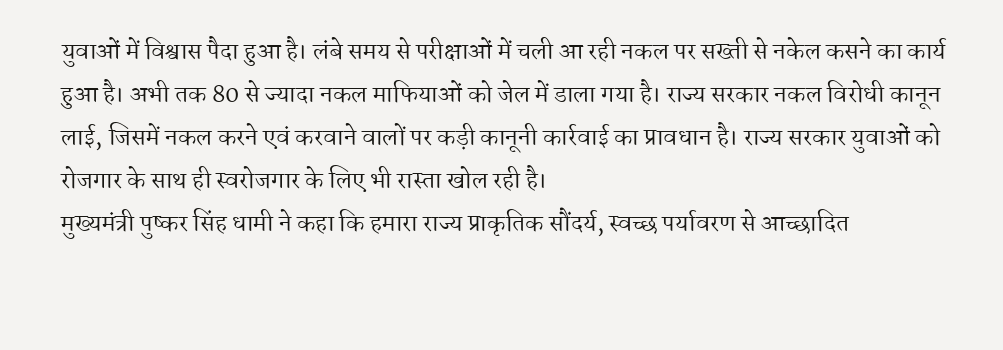युवाओं में विश्वास पैदा हुआ है। लंबे समय से परीक्षाओं में चली आ रही नकल पर सख्ती से नकेल कसने का कार्य हुआ है। अभी तक 80 से ज्यादा नकल माफियाओं को जेल में डाला गया है। राज्य सरकार नकल विरोधी कानून लाई, जिसमें नकल करने एवं करवाने वालों पर कड़ी कानूनी कार्रवाई का प्रावधान है। राज्य सरकार युवाओं को रोजगार के साथ ही स्वरोजगार के लिए भी रास्ता खोल रही है।
मुख्यमंत्री पुष्कर सिंह धामी ने कहा कि हमारा राज्य प्राकृतिक सौंदर्य, स्वच्छ पर्यावरण से आच्छादित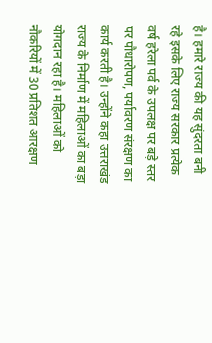है। हमारे राज्य की यह सुंदरता बनी रहे इसके लिए राज्य सरकार प्रत्येक वर्ष हरेला पर्व के उपलक्ष पर बड़े स्तर पर पौधारोपण, पर्यावरण संरक्षण का कार्य करती है। उन्होंने कहा उत्तराखंड राज्य के निर्माण में महिलाओं का बड़ा योगदान रहा है। महिलाओं को नौकरियों में 30 प्रतिशत आरक्षण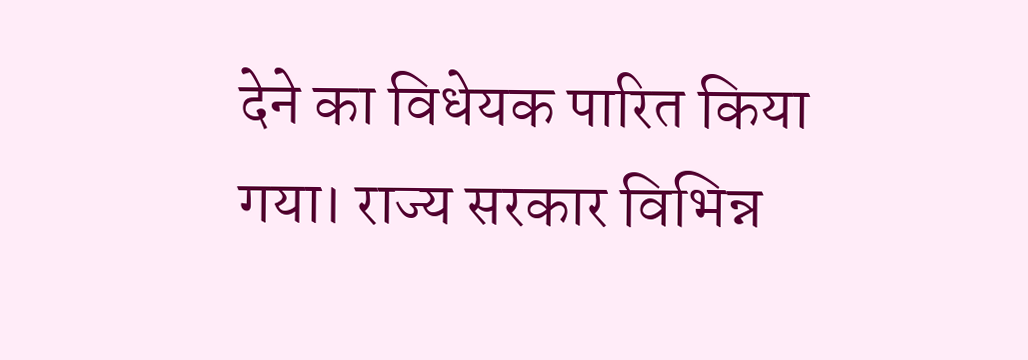देने का विधेयक पारित किया गया। राज्य सरकार विभिन्न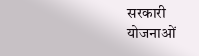सरकारी योजनाओं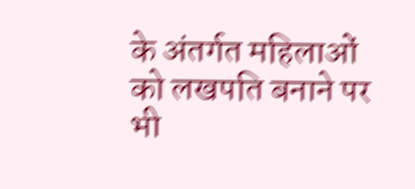के अंतर्गत महिलाओं को लखपति बनाने पर भी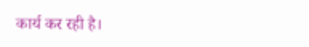कार्य कर रही है।